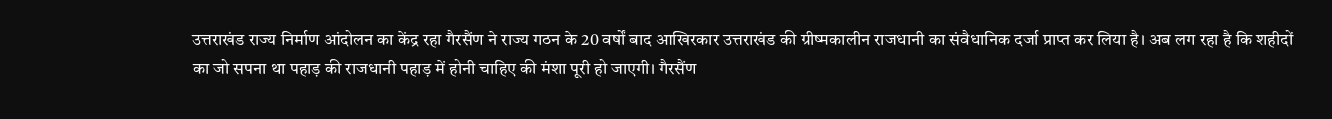उत्तराखंड राज्य निर्माण आंदोलन का केंद्र रहा गैरसैंण ने राज्य गठन के 20 वर्षों बाद आखिरकार उत्तराखंड की ग्रीष्मकालीन राजधानी का संवैधानिक दर्जा प्राप्त कर लिया है। अब लग रहा है कि शहीदों का जो सपना था पहाड़ की राजधानी पहाड़ में होनी चाहिए की मंशा पूरी हो जाएगी। गैरसैंण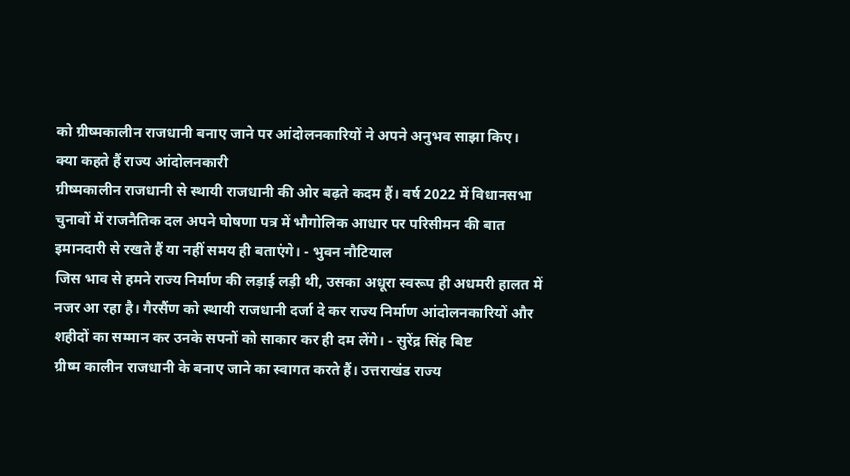को ग्रीष्मकालीन राजधानी बनाए जाने पर आंदोलनकारियों ने अपने अनुभव साझा किए।
क्या कहते हैं राज्य आंदोलनकारी
ग्रीष्मकालीन राजधानी से स्थायी राजधानी की ओर बढ़ते कदम हैं। वर्ष 2022 में विधानसभा चुनावों में राजनैतिक दल अपने घोषणा पत्र में भौगोलिक आधार पर परिसीमन की बात इमानदारी से रखते हैं या नहीं समय ही बताएंगे। - भुवन नौटियाल
जिस भाव से हमने राज्य निर्माण की लड़ाई लड़ी थी, उसका अधूरा स्वरूप ही अधमरी हालत में नजर आ रहा है। गैरसैंण को स्थायी राजधानी दर्जा दे कर राज्य निर्माण आंदोलनकारियों और शहीदों का सम्मान कर उनके सपनों को साकार कर ही दम लेंगे। - सुरेंद्र सिंह बिष्ट
ग्रीष्म कालीन राजधानी के बनाए जाने का स्वागत करते हैं। उत्तराखंड राज्य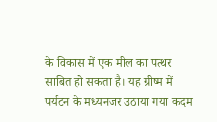के विकास में एक मील का पत्थर साबित हो सकता है। यह ग्रीष्म में पर्यटन के मध्यनजर उठाया गया कदम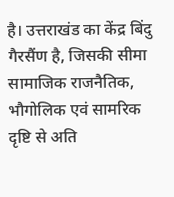है। उत्तराखंड का केंद्र बिंदु गैरसैंण है, जिसकी सीमा सामाजिक राजनैतिक, भौगोलिक एवं सामरिक दृष्टि से अति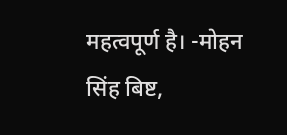महत्वपूर्ण है। -मोहन सिंह बिष्ट,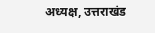अध्यक्ष, उत्तराखंड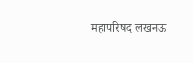महापरिषद लखनऊ